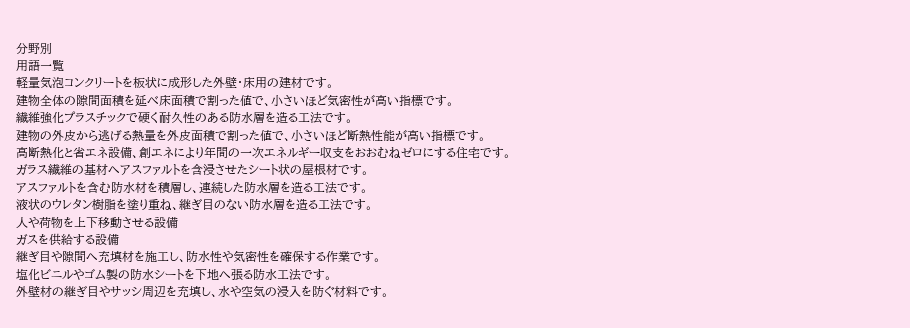分野別
用語一覧
軽量気泡コンクリートを板状に成形した外壁・床用の建材です。
建物全体の隙間面積を延べ床面積で割った値で、小さいほど気密性が高い指標です。
繊維強化プラスチックで硬く耐久性のある防水層を造る工法です。
建物の外皮から逃げる熱量を外皮面積で割った値で、小さいほど断熱性能が高い指標です。
高断熱化と省エネ設備、創エネにより年間の一次エネルギー収支をおおむねゼロにする住宅です。
ガラス繊維の基材へアスファルトを含浸させたシート状の屋根材です。
アスファルトを含む防水材を積層し、連続した防水層を造る工法です。
液状のウレタン樹脂を塗り重ね、継ぎ目のない防水層を造る工法です。
人や荷物を上下移動させる設備
ガスを供給する設備
継ぎ目や隙間へ充填材を施工し、防水性や気密性を確保する作業です。
塩化ビニルやゴム製の防水シートを下地へ張る防水工法です。
外壁材の継ぎ目やサッシ周辺を充填し、水や空気の浸入を防ぐ材料です。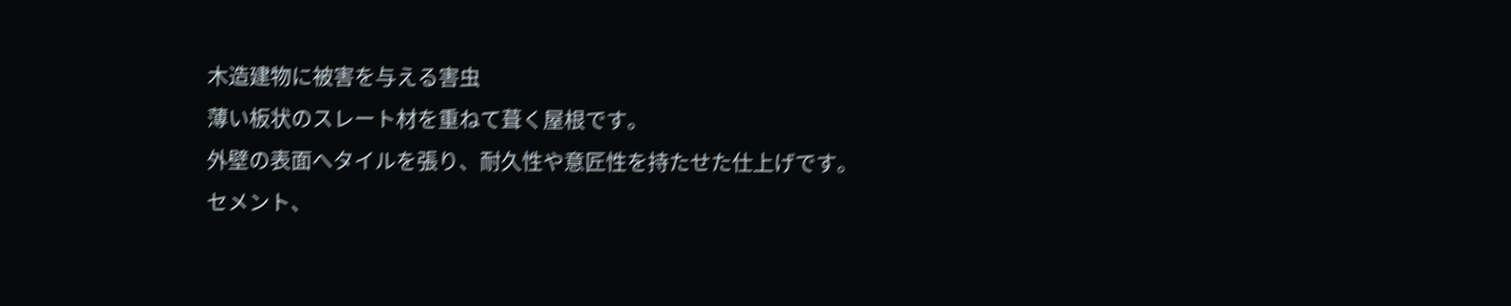木造建物に被害を与える害虫
薄い板状のスレート材を重ねて葺く屋根です。
外壁の表面へタイルを張り、耐久性や意匠性を持たせた仕上げです。
セメント、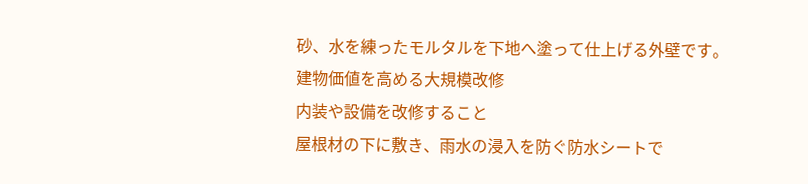砂、水を練ったモルタルを下地へ塗って仕上げる外壁です。
建物価値を高める大規模改修
内装や設備を改修すること
屋根材の下に敷き、雨水の浸入を防ぐ防水シートで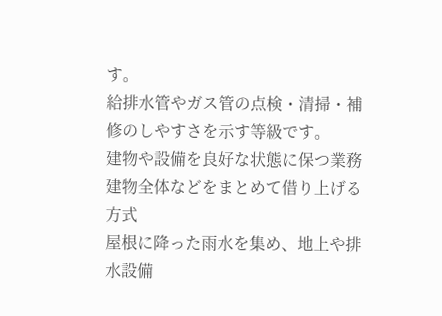す。
給排水管やガス管の点検・清掃・補修のしやすさを示す等級です。
建物や設備を良好な状態に保つ業務
建物全体などをまとめて借り上げる方式
屋根に降った雨水を集め、地上や排水設備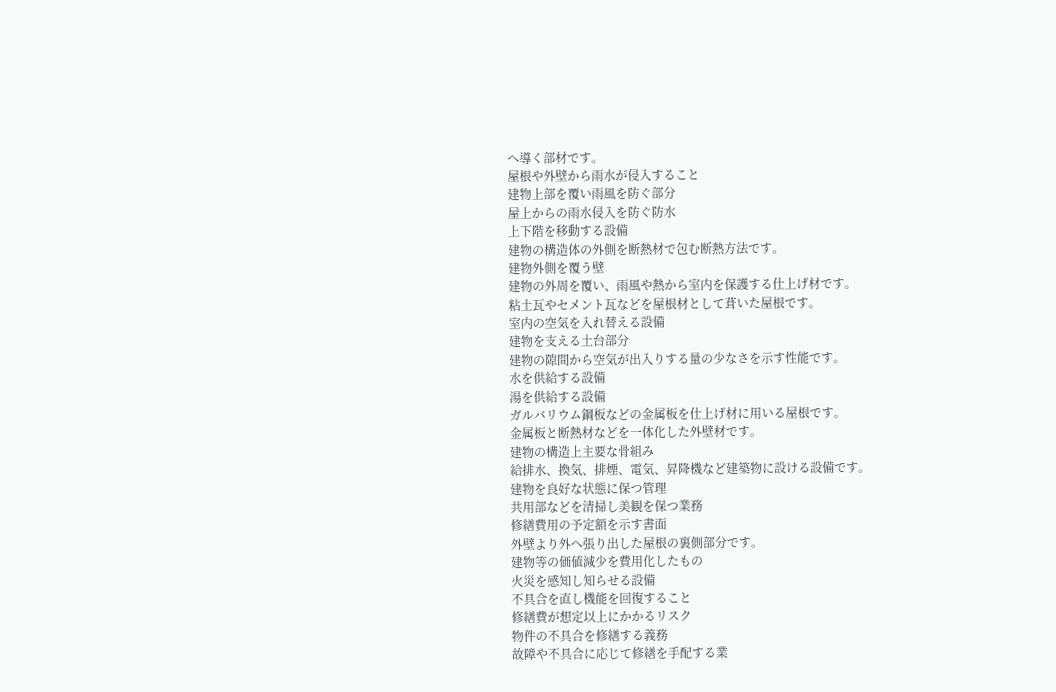へ導く部材です。
屋根や外壁から雨水が侵入すること
建物上部を覆い雨風を防ぐ部分
屋上からの雨水侵入を防ぐ防水
上下階を移動する設備
建物の構造体の外側を断熱材で包む断熱方法です。
建物外側を覆う壁
建物の外周を覆い、雨風や熱から室内を保護する仕上げ材です。
粘土瓦やセメント瓦などを屋根材として葺いた屋根です。
室内の空気を入れ替える設備
建物を支える土台部分
建物の隙間から空気が出入りする量の少なさを示す性能です。
水を供給する設備
湯を供給する設備
ガルバリウム鋼板などの金属板を仕上げ材に用いる屋根です。
金属板と断熱材などを一体化した外壁材です。
建物の構造上主要な骨組み
給排水、換気、排煙、電気、昇降機など建築物に設ける設備です。
建物を良好な状態に保つ管理
共用部などを清掃し美観を保つ業務
修繕費用の予定額を示す書面
外壁より外へ張り出した屋根の裏側部分です。
建物等の価値減少を費用化したもの
火災を感知し知らせる設備
不具合を直し機能を回復すること
修繕費が想定以上にかかるリスク
物件の不具合を修繕する義務
故障や不具合に応じて修繕を手配する業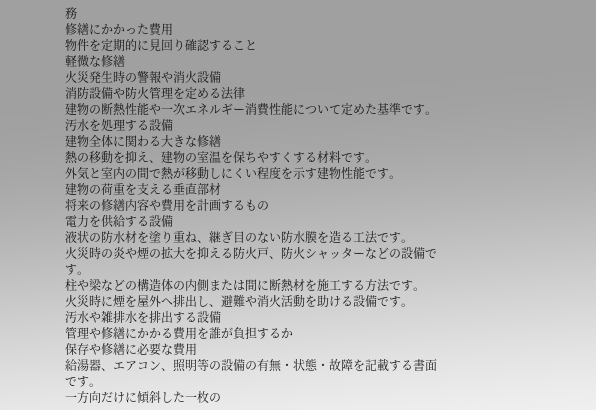務
修繕にかかった費用
物件を定期的に見回り確認すること
軽微な修繕
火災発生時の警報や消火設備
消防設備や防火管理を定める法律
建物の断熱性能や一次エネルギー消費性能について定めた基準です。
汚水を処理する設備
建物全体に関わる大きな修繕
熱の移動を抑え、建物の室温を保ちやすくする材料です。
外気と室内の間で熱が移動しにくい程度を示す建物性能です。
建物の荷重を支える垂直部材
将来の修繕内容や費用を計画するもの
電力を供給する設備
液状の防水材を塗り重ね、継ぎ目のない防水膜を造る工法です。
火災時の炎や煙の拡大を抑える防火戸、防火シャッターなどの設備です。
柱や梁などの構造体の内側または間に断熱材を施工する方法です。
火災時に煙を屋外へ排出し、避難や消火活動を助ける設備です。
汚水や雑排水を排出する設備
管理や修繕にかかる費用を誰が負担するか
保存や修繕に必要な費用
給湯器、エアコン、照明等の設備の有無・状態・故障を記載する書面です。
一方向だけに傾斜した一枚の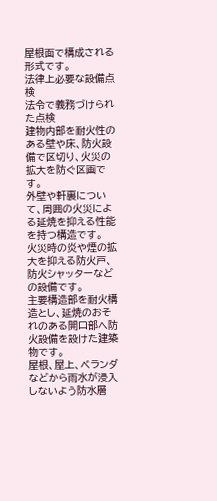屋根面で構成される形式です。
法律上必要な設備点検
法令で義務づけられた点検
建物内部を耐火性のある壁や床、防火設備で区切り、火災の拡大を防ぐ区画です。
外壁や軒裏について、周囲の火災による延焼を抑える性能を持つ構造です。
火災時の炎や煙の拡大を抑える防火戸、防火シャッターなどの設備です。
主要構造部を耐火構造とし、延焼のおそれのある開口部へ防火設備を設けた建築物です。
屋根、屋上、ベランダなどから雨水が浸入しないよう防水層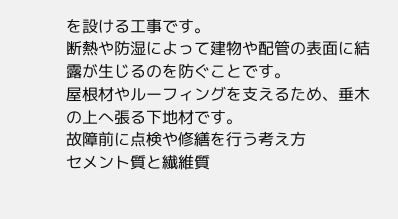を設ける工事です。
断熱や防湿によって建物や配管の表面に結露が生じるのを防ぐことです。
屋根材やルーフィングを支えるため、垂木の上へ張る下地材です。
故障前に点検や修繕を行う考え方
セメント質と繊維質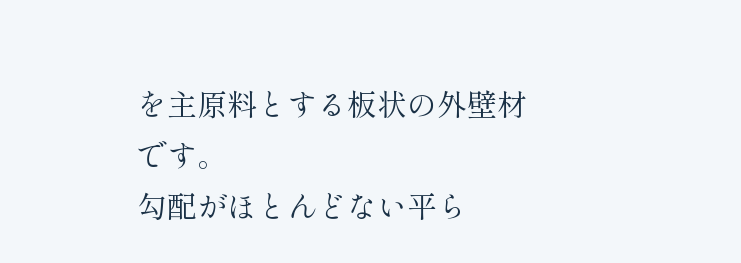を主原料とする板状の外壁材です。
勾配がほとんどない平ら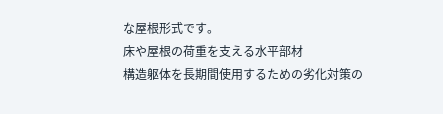な屋根形式です。
床や屋根の荷重を支える水平部材
構造躯体を長期間使用するための劣化対策の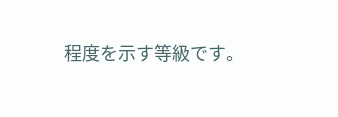程度を示す等級です。